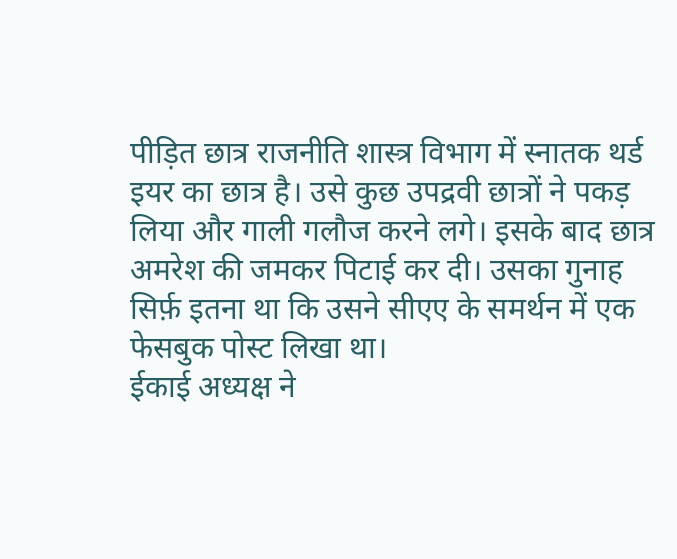पीड़ित छात्र राजनीति शास्त्र विभाग में स्नातक थर्ड इयर का छात्र है। उसे कुछ उपद्रवी छात्रों ने पकड़ लिया और गाली गलौज करने लगे। इसके बाद छात्र अमरेश की जमकर पिटाई कर दी। उसका गुनाह सिर्फ़ इतना था कि उसने सीएए के समर्थन में एक फेसबुक पोस्ट लिखा था।
ईकाई अध्यक्ष ने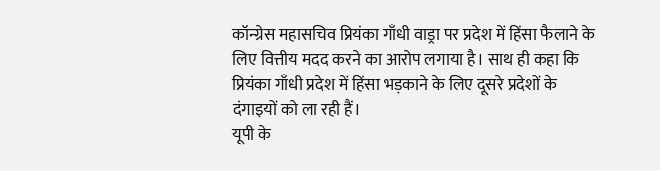कॉन्ग्रेस महासचिव प्रियंका गाँधी वाड्रा पर प्रदेश में हिंसा फैलाने के लिए वित्तीय मदद करने का आरोप लगाया है। साथ ही कहा कि प्रियंका गाँधी प्रदेश में हिंसा भड़काने के लिए दूसरे प्रदेशों के दंगाइयों को ला रही हैं।
यूपी के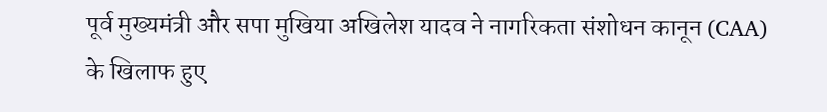पूर्व मुख्यमंत्री और सपा मुखिया अखिलेश यादव ने नागरिकता संशोधन कानून (CAA) के खिलाफ हुए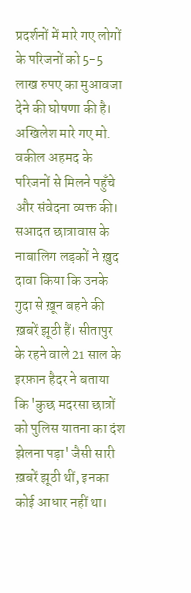प्रदर्शनों में मारे गए लोगों के परिजनों को 5-5 लाख रुपए का मुआवजा देने की घोषणा की है। अखिलेश मारे गए मो. वकील अहमद के परिजनों से मिलने पहुँचे और संवेदना व्यक्त की।
सआदत छात्रावास के नाबालिग लड़कों ने ख़ुद दावा किया कि उनके गुदा से ख़ून बहने की ख़बरें झूठी हैं। सीतापुर के रहने वाले 21 साल के इरफ़ान हैदर ने बताया कि 'कुछ मदरसा छात्रों को पुलिस यातना का दंश झेलना पड़ा' जैसी सारी ख़बरें झूठी थीं, इनका कोई आधार नहीं था।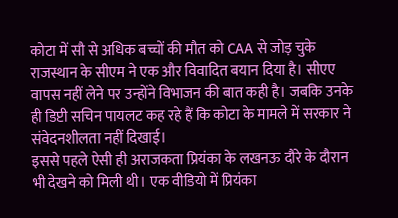कोटा में सौ से अधिक बच्चों की मौत को CAA से जोड़ चुके राजस्थान के सीएम ने एक और विवादित बयान दिया है। सीएए वापस नहीं लेने पर उन्होंने विभाजन की बात कही है। जबकि उनके ही डिप्टी सचिन पायलट कह रहे हैं कि कोटा के मामले में सरकार ने संवेदनशीलता नहीं दिखाई।
इससे पहले ऐसी ही अराजकता प्रियंका के लखनऊ दौरे के दौरान भी देखने को मिली थी। एक वीडियो में प्रियंका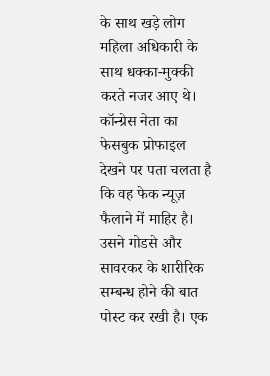के साथ खड़े लोग महिला अधिकारी के साथ धक्का-मुक्की करते नजर आए थे।
कॉन्ग्रेस नेता का फेसबुक प्रोफाइल देखने पर पता चलता है कि वह फेक न्यूज़ फैलाने में माहिर है। उसने गोडसे और सावरकर के शारीरिक सम्बन्ध होने की बात पोस्ट कर रखी है। एक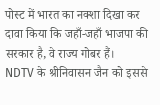पोस्ट में भारत का नक्शा दिखा कर दावा किया कि जहाँ-जहाँ भाजपा की सरकार है, वे राज्य गोबर हैं।
NDTV के श्रीनिवासन जैन को इससे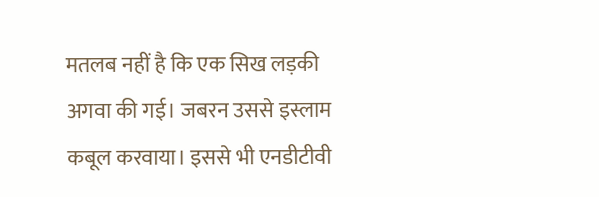मतलब नहीं है कि एक सिख लड़की अगवा की गई। जबरन उससे इस्लाम कबूल करवाया। इससे भी एनडीटीवी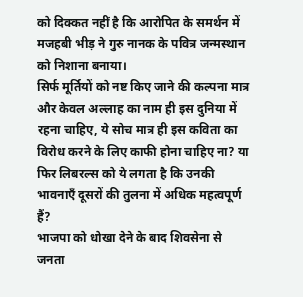को दिक्कत नहीं है कि आरोपित के समर्थन में मजहबी भीड़ ने गुरु नानक के पवित्र जन्मस्थान को निशाना बनाया।
सिर्फ मूर्तियों को नष्ट किए जाने की कल्पना मात्र और केवल अल्लाह का नाम ही इस दुनिया में रहना चाहिए, ये सोच मात्र ही इस कविता का विरोध करने के लिए काफी होना चाहिए ना? या फिर लिबरल्स को ये लगता है कि उनकी भावनाएँ दूसरों की तुलना में अधिक महत्वपूर्ण हैं?
भाजपा को धोखा देने के बाद शिवसेना से जनता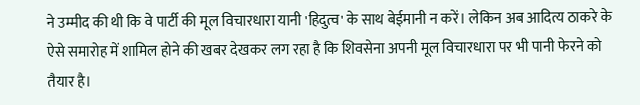ने उम्मीद की थी कि वे पार्टी की मूल विचारधारा यानी 'हिदुत्व' के साथ बेईमानी न करें। लेकिन अब आदित्य ठाकरे के ऐसे समारोह में शामिल होने की खबर देखकर लग रहा है कि शिवसेना अपनी मूल विचारधारा पर भी पानी फेरने को तैयार है।